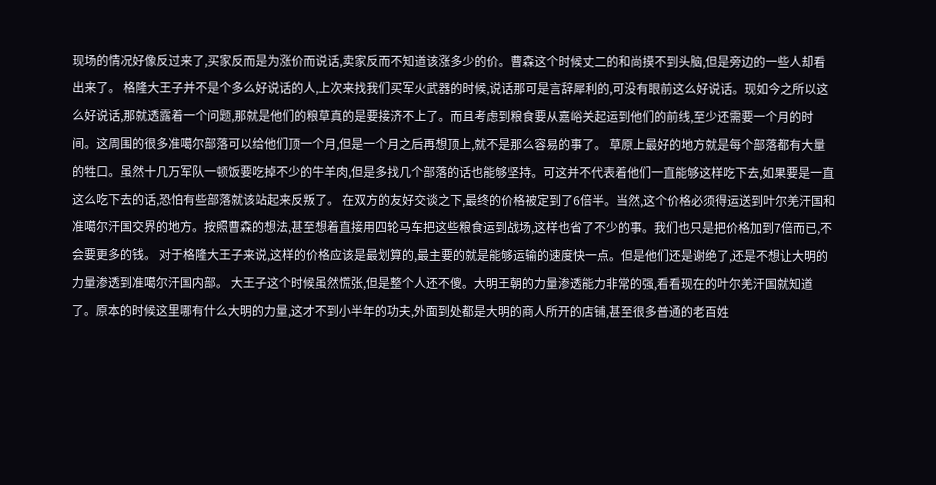现场的情况好像反过来了,买家反而是为涨价而说话,卖家反而不知道该涨多少的价。曹森这个时候丈二的和尚摸不到头脑,但是旁边的一些人却看出来了。 格隆大王子并不是个多么好说话的人,上次来找我们买军火武器的时候,说话那可是言辞犀利的,可没有眼前这么好说话。现如今之所以这么好说话,那就透露着一个问题,那就是他们的粮草真的是要接济不上了。而且考虑到粮食要从嘉峪关起运到他们的前线,至少还需要一个月的时间。这周围的很多准噶尔部落可以给他们顶一个月,但是一个月之后再想顶上,就不是那么容易的事了。 草原上最好的地方就是每个部落都有大量的牲口。虽然十几万军队一顿饭要吃掉不少的牛羊肉,但是多找几个部落的话也能够坚持。可这并不代表着他们一直能够这样吃下去,如果要是一直这么吃下去的话,恐怕有些部落就该站起来反叛了。 在双方的友好交谈之下,最终的价格被定到了6倍半。当然,这个价格必须得运送到叶尔羌汗国和准噶尔汗国交界的地方。按照曹森的想法,甚至想着直接用四轮马车把这些粮食运到战场,这样也省了不少的事。我们也只是把价格加到7倍而已,不会要更多的钱。 对于格隆大王子来说,这样的价格应该是最划算的,最主要的就是能够运输的速度快一点。但是他们还是谢绝了,还是不想让大明的力量渗透到准噶尔汗国内部。 大王子这个时候虽然慌张,但是整个人还不傻。大明王朝的力量渗透能力非常的强,看看现在的叶尔羌汗国就知道了。原本的时候这里哪有什么大明的力量,这才不到小半年的功夫,外面到处都是大明的商人所开的店铺,甚至很多普通的老百姓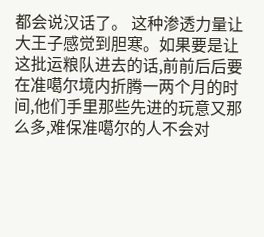都会说汉话了。 这种渗透力量让大王子感觉到胆寒。如果要是让这批运粮队进去的话,前前后后要在准噶尔境内折腾一两个月的时间,他们手里那些先进的玩意又那么多,难保准噶尔的人不会对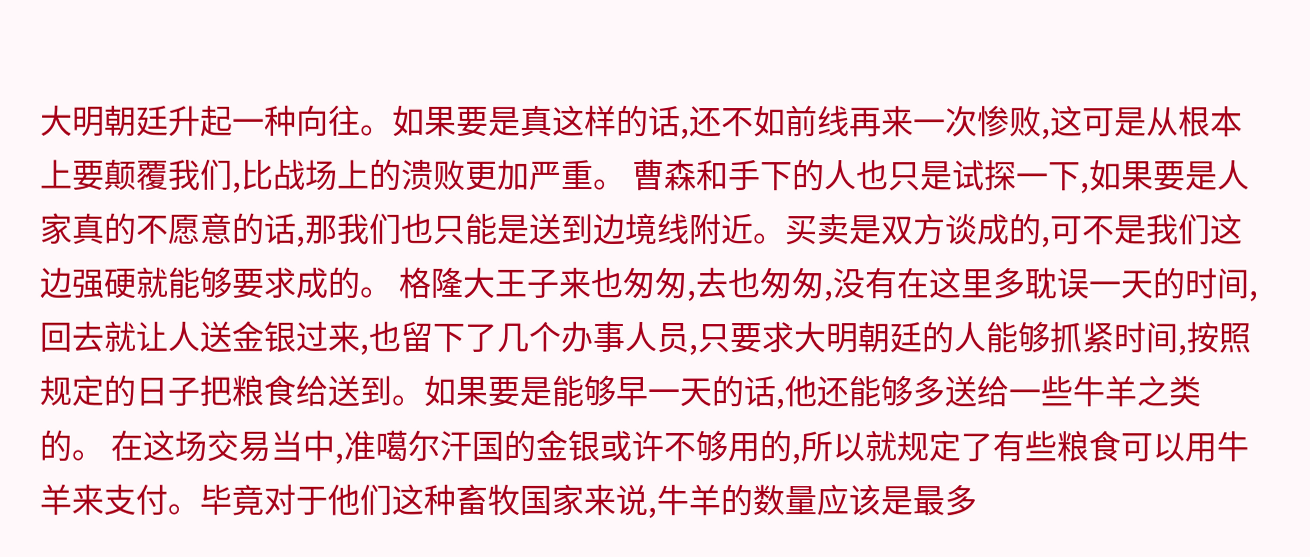大明朝廷升起一种向往。如果要是真这样的话,还不如前线再来一次惨败,这可是从根本上要颠覆我们,比战场上的溃败更加严重。 曹森和手下的人也只是试探一下,如果要是人家真的不愿意的话,那我们也只能是送到边境线附近。买卖是双方谈成的,可不是我们这边强硬就能够要求成的。 格隆大王子来也匆匆,去也匆匆,没有在这里多耽误一天的时间,回去就让人送金银过来,也留下了几个办事人员,只要求大明朝廷的人能够抓紧时间,按照规定的日子把粮食给送到。如果要是能够早一天的话,他还能够多送给一些牛羊之类的。 在这场交易当中,准噶尔汗国的金银或许不够用的,所以就规定了有些粮食可以用牛羊来支付。毕竟对于他们这种畜牧国家来说,牛羊的数量应该是最多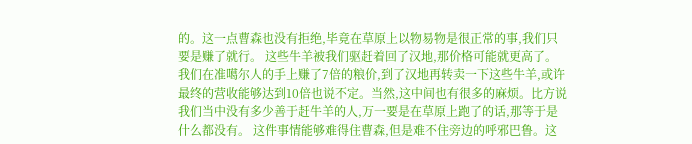的。这一点曹森也没有拒绝,毕竟在草原上以物易物是很正常的事,我们只要是赚了就行。 这些牛羊被我们驱赶着回了汉地,那价格可能就更高了。我们在准噶尔人的手上赚了7倍的粮价,到了汉地再转卖一下这些牛羊,或许最终的营收能够达到10倍也说不定。当然,这中间也有很多的麻烦。比方说我们当中没有多少善于赶牛羊的人,万一要是在草原上跑了的话,那等于是什么都没有。 这件事情能够难得住曹森,但是难不住旁边的呼邪巴鲁。这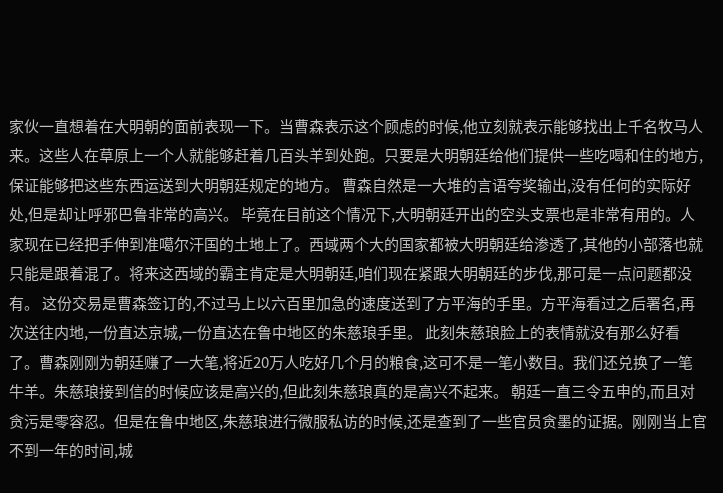家伙一直想着在大明朝的面前表现一下。当曹森表示这个顾虑的时候,他立刻就表示能够找出上千名牧马人来。这些人在草原上一个人就能够赶着几百头羊到处跑。只要是大明朝廷给他们提供一些吃喝和住的地方,保证能够把这些东西运送到大明朝廷规定的地方。 曹森自然是一大堆的言语夸奖输出,没有任何的实际好处,但是却让呼邪巴鲁非常的高兴。 毕竟在目前这个情况下,大明朝廷开出的空头支票也是非常有用的。人家现在已经把手伸到准噶尔汗国的土地上了。西域两个大的国家都被大明朝廷给渗透了,其他的小部落也就只能是跟着混了。将来这西域的霸主肯定是大明朝廷,咱们现在紧跟大明朝廷的步伐,那可是一点问题都没有。 这份交易是曹森签订的,不过马上以六百里加急的速度送到了方平海的手里。方平海看过之后署名,再次送往内地,一份直达京城,一份直达在鲁中地区的朱慈琅手里。 此刻朱慈琅脸上的表情就没有那么好看了。曹森刚刚为朝廷赚了一大笔,将近20万人吃好几个月的粮食,这可不是一笔小数目。我们还兑换了一笔牛羊。朱慈琅接到信的时候应该是高兴的,但此刻朱慈琅真的是高兴不起来。 朝廷一直三令五申的,而且对贪污是零容忍。但是在鲁中地区,朱慈琅进行微服私访的时候,还是查到了一些官员贪墨的证据。刚刚当上官不到一年的时间,城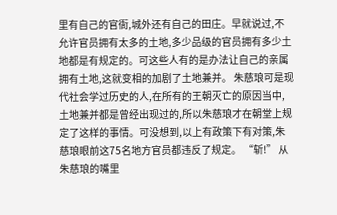里有自己的官衙,城外还有自己的田庄。早就说过,不允许官员拥有太多的土地,多少品级的官员拥有多少土地都是有规定的。可这些人有的是办法让自己的亲属拥有土地,这就变相的加剧了土地兼并。 朱慈琅可是现代社会学过历史的人,在所有的王朝灭亡的原因当中,土地兼并都是曾经出现过的,所以朱慈琅才在朝堂上规定了这样的事情。可没想到,以上有政策下有对策,朱慈琅眼前这75名地方官员都违反了规定。 “斩!” 从朱慈琅的嘴里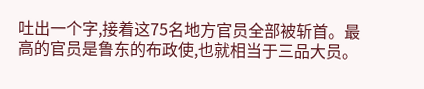吐出一个字,接着这75名地方官员全部被斩首。最高的官员是鲁东的布政使,也就相当于三品大员。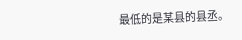最低的是某县的县丞。